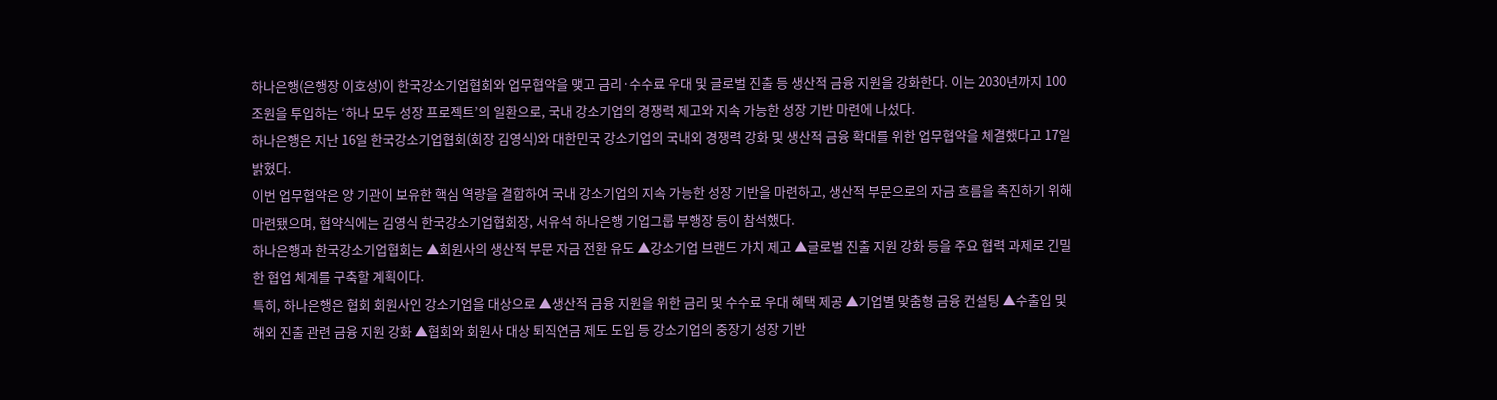하나은행(은행장 이호성)이 한국강소기업협회와 업무협약을 맺고 금리·수수료 우대 및 글로벌 진출 등 생산적 금융 지원을 강화한다. 이는 2030년까지 100조원을 투입하는 ‘하나 모두 성장 프로젝트’의 일환으로, 국내 강소기업의 경쟁력 제고와 지속 가능한 성장 기반 마련에 나섰다.
하나은행은 지난 16일 한국강소기업협회(회장 김영식)와 대한민국 강소기업의 국내외 경쟁력 강화 및 생산적 금융 확대를 위한 업무협약을 체결했다고 17일 밝혔다.
이번 업무협약은 양 기관이 보유한 핵심 역량을 결합하여 국내 강소기업의 지속 가능한 성장 기반을 마련하고, 생산적 부문으로의 자금 흐름을 촉진하기 위해 마련됐으며, 협약식에는 김영식 한국강소기업협회장, 서유석 하나은행 기업그룹 부행장 등이 참석했다.
하나은행과 한국강소기업협회는 ▲회원사의 생산적 부문 자금 전환 유도 ▲강소기업 브랜드 가치 제고 ▲글로벌 진출 지원 강화 등을 주요 협력 과제로 긴밀한 협업 체계를 구축할 계획이다.
특히, 하나은행은 협회 회원사인 강소기업을 대상으로 ▲생산적 금융 지원을 위한 금리 및 수수료 우대 혜택 제공 ▲기업별 맞춤형 금융 컨설팅 ▲수출입 및 해외 진출 관련 금융 지원 강화 ▲협회와 회원사 대상 퇴직연금 제도 도입 등 강소기업의 중장기 성장 기반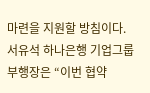마련을 지원할 방침이다.
서유석 하나은행 기업그룹 부행장은 “이번 협약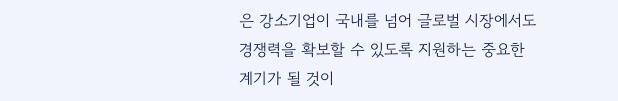은 강소기업이 국내를 넘어 글로벌 시장에서도 경쟁력을 확보할 수 있도록 지원하는 중요한 계기가 될 것이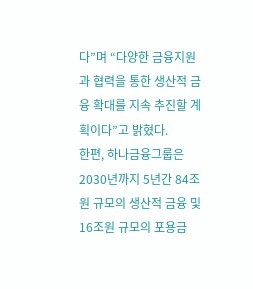다”며 “다양한 금융지원과 협력을 통한 생산적 금융 확대를 지속 추진할 계획이다”고 밝혔다.
한편, 하나금융그룹은 2030년까지 5년간 84조원 규모의 생산적 금융 및 16조원 규모의 포용금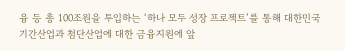융 등 총 100조원을 투입하는 ‘하나 모두 성장 프로젝트’를 통해 대한민국 기간산업과 첨단산업에 대한 금융지원에 앞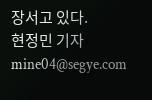장서고 있다.
현정민 기자 mine04@segye.com